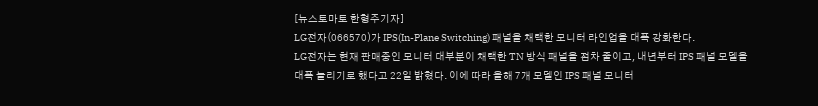[뉴스토마토 한형주기자]
LG전자(066570)가 IPS(In-Plane Switching) 패널을 채택한 모니터 라인업을 대폭 강화한다.
LG전자는 현재 판매중인 모니터 대부분이 채택한 TN 방식 패널을 점차 줄이고, 내년부터 IPS 패널 모델을 대폭 늘리기로 했다고 22일 밝혔다. 이에 따라 올해 7개 모델인 IPS 패널 모니터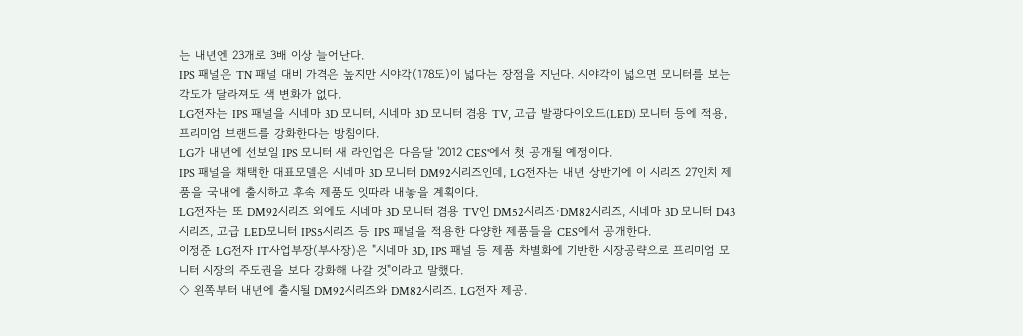는 내년엔 23개로 3배 이상 늘어난다.
IPS 패널은 TN 패널 대비 가격은 높지만 시야각(178도)이 넓다는 장점을 지닌다. 시야각이 넓으면 모니터를 보는 각도가 달라져도 색 변화가 없다.
LG전자는 IPS 패널을 시네마 3D 모니터, 시네마 3D 모니터 겸용 TV, 고급 발광다이오드(LED) 모니터 등에 적용, 프리미엄 브랜드를 강화한다는 방침이다.
LG가 내년에 선보일 IPS 모니터 새 라인업은 다음달 '2012 CES'에서 첫 공개될 예정이다.
IPS 패널을 채택한 대표모델은 시네마 3D 모니터 DM92시리즈인데, LG전자는 내년 상반기에 이 시리즈 27인치 제품을 국내에 출시하고 후속 제품도 잇따라 내놓을 계획이다.
LG전자는 또 DM92시리즈 외에도 시네마 3D 모니터 겸용 TV인 DM52시리즈·DM82시리즈, 시네마 3D 모니터 D43시리즈, 고급 LED모니터 IPS5시리즈 등 IPS 패널을 적용한 다양한 제품들을 CES에서 공개한다.
이정준 LG전자 IT사업부장(부사장)은 "시네마 3D, IPS 패널 등 제품 차별화에 기반한 시장공략으로 프리미엄 모니터 시장의 주도권을 보다 강화해 나갈 것"이라고 말했다.
◇ 왼쪽부터 내년에 출시될 DM92시리즈와 DM82시리즈. LG전자 제공.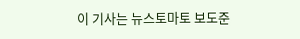이 기사는 뉴스토마토 보도준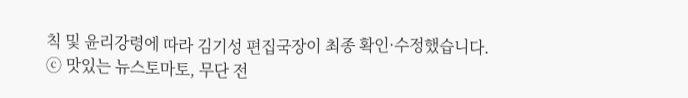칙 및 윤리강령에 따라 김기성 편집국장이 최종 확인·수정했습니다.
ⓒ 맛있는 뉴스토마토, 무단 전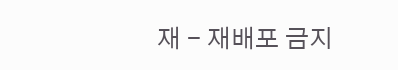재 - 재배포 금지